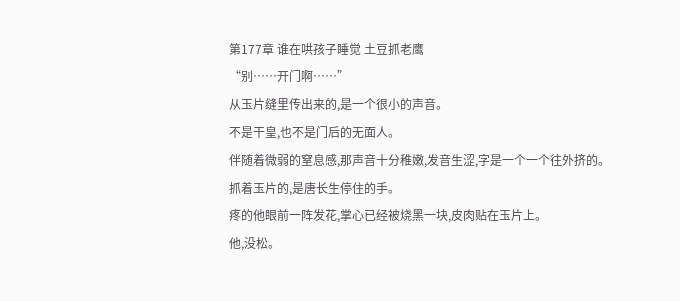第177章 谁在哄孩子睡觉 土豆抓老鹰
“别……开门啊……”
从玉片缝里传出来的,是一个很小的声音。
不是干皇,也不是门后的无面人。
伴随着微弱的窒息感,那声音十分稚嫩,发音生涩,字是一个一个往外挤的。
抓着玉片的,是唐长生停住的手。
疼的他眼前一阵发花,掌心已经被烧黑一块,皮肉贴在玉片上。
他,没松。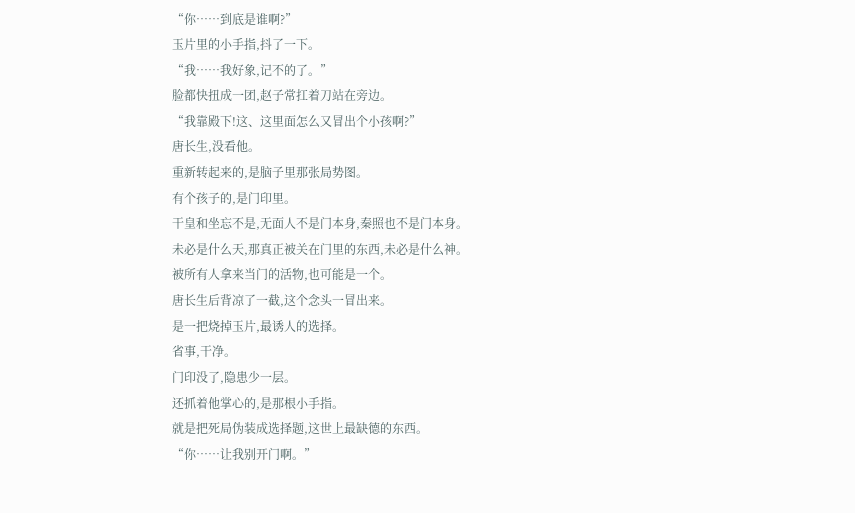“你……到底是谁啊?”
玉片里的小手指,抖了一下。
“我……我好象,记不的了。”
脸都快扭成一团,赵子常扛着刀站在旁边。
“我靠殿下!这、这里面怎么又冒出个小孩啊?”
唐长生,没看他。
重新转起来的,是脑子里那张局势图。
有个孩子的,是门印里。
干皇和坐忘不是,无面人不是门本身,秦照也不是门本身。
未必是什么天,那真正被关在门里的东西,未必是什么神。
被所有人拿来当门的活物,也可能是一个。
唐长生后背凉了一截,这个念头一冒出来。
是一把烧掉玉片,最诱人的选择。
省事,干净。
门印没了,隐患少一层。
还抓着他掌心的,是那根小手指。
就是把死局伪装成选择题,这世上最缺德的东西。
“你……让我别开门啊。”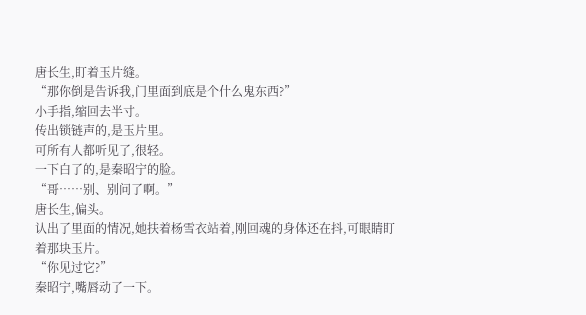唐长生,盯着玉片缝。
“那你倒是告诉我,门里面到底是个什么鬼东西?”
小手指,缩回去半寸。
传出锁链声的,是玉片里。
可所有人都听见了,很轻。
一下白了的,是秦昭宁的脸。
“哥……别、别问了啊。”
唐长生,偏头。
认出了里面的情况,她扶着杨雪衣站着,刚回魂的身体还在抖,可眼睛盯着那块玉片。
“你见过它?”
秦昭宁,嘴唇动了一下。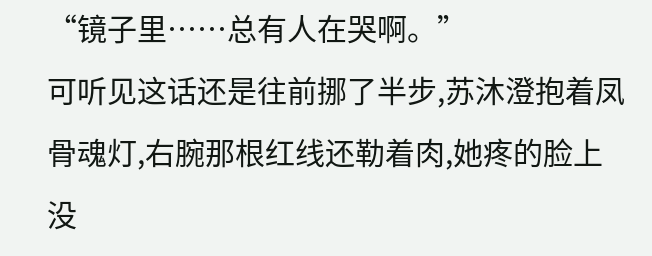“镜子里……总有人在哭啊。”
可听见这话还是往前挪了半步,苏沐澄抱着凤骨魂灯,右腕那根红线还勒着肉,她疼的脸上没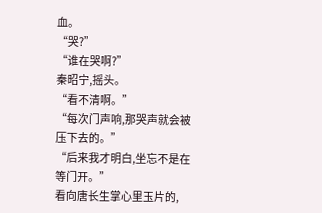血。
“哭?”
“谁在哭啊?”
秦昭宁,摇头。
“看不清啊。”
“每次门声响,那哭声就会被压下去的。”
“后来我才明白,坐忘不是在等门开。”
看向唐长生掌心里玉片的,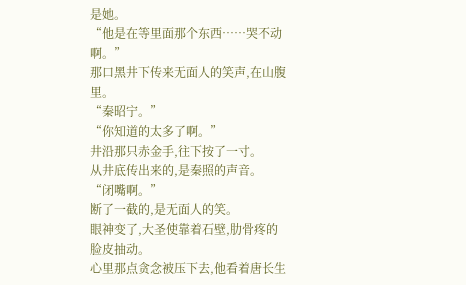是她。
“他是在等里面那个东西……哭不动啊。”
那口黑井下传来无面人的笑声,在山腹里。
“秦昭宁。”
“你知道的太多了啊。”
井沿那只赤金手,往下按了一寸。
从井底传出来的,是秦照的声音。
“闭嘴啊。”
断了一截的,是无面人的笑。
眼神变了,大圣使靠着石壁,肋骨疼的脸皮抽动。
心里那点贪念被压下去,他看着唐长生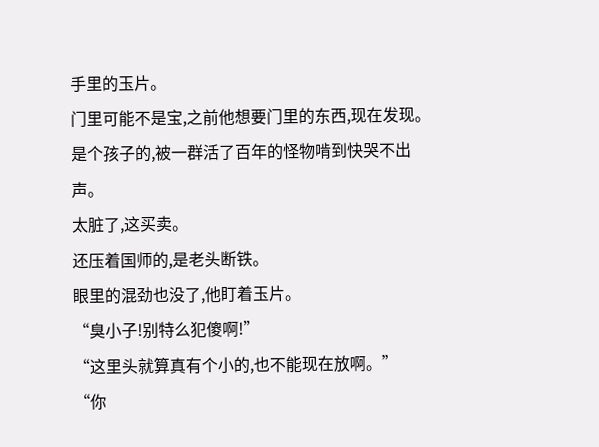手里的玉片。
门里可能不是宝,之前他想要门里的东西,现在发现。
是个孩子的,被一群活了百年的怪物啃到快哭不出声。
太脏了,这买卖。
还压着国师的,是老头断铁。
眼里的混劲也没了,他盯着玉片。
“臭小子!别特么犯傻啊!”
“这里头就算真有个小的,也不能现在放啊。”
“你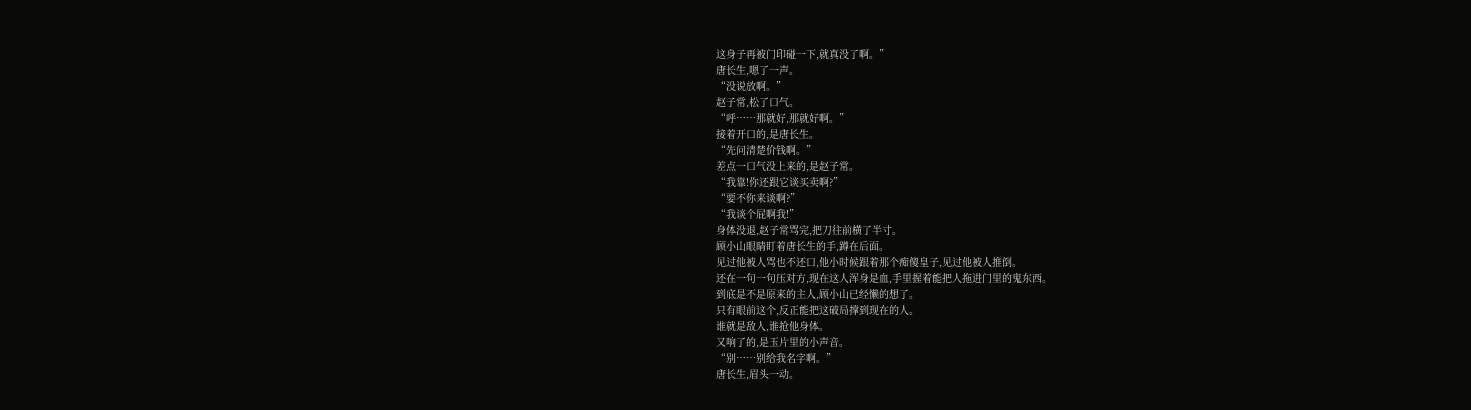这身子再被门印碰一下,就真没了啊。”
唐长生,嗯了一声。
“没说放啊。”
赵子常,松了口气。
“呼……那就好,那就好啊。”
接着开口的,是唐长生。
“先问清楚价钱啊。”
差点一口气没上来的,是赵子常。
“我靠!你还跟它谈买卖啊?”
“要不你来谈啊?”
“我谈个屁啊我!”
身体没退,赵子常骂完,把刀往前横了半寸。
顾小山眼睛盯着唐长生的手,蹲在后面。
见过他被人骂也不还口,他小时候跟着那个痴傻皇子,见过他被人推倒。
还在一句一句压对方,现在这人浑身是血,手里握着能把人拖进门里的鬼东西。
到底是不是原来的主人,顾小山已经懒的想了。
只有眼前这个,反正能把这破局撑到现在的人。
谁就是敌人,谁抢他身体。
又响了的,是玉片里的小声音。
“别……别给我名字啊。”
唐长生,眉头一动。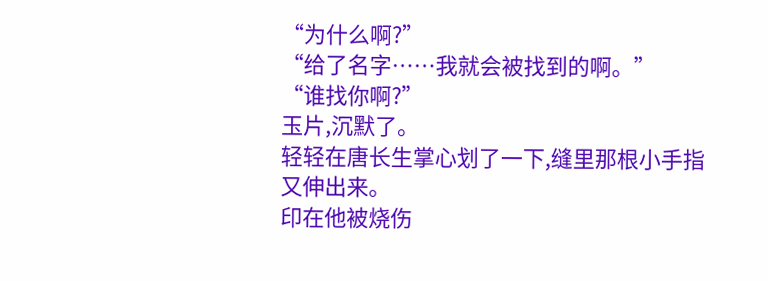“为什么啊?”
“给了名字……我就会被找到的啊。”
“谁找你啊?”
玉片,沉默了。
轻轻在唐长生掌心划了一下,缝里那根小手指又伸出来。
印在他被烧伤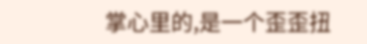掌心里的,是一个歪歪扭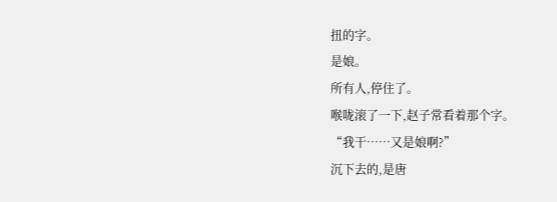扭的字。
是娘。
所有人,停住了。
喉咙滚了一下,赵子常看着那个字。
“我干……又是娘啊?”
沉下去的,是唐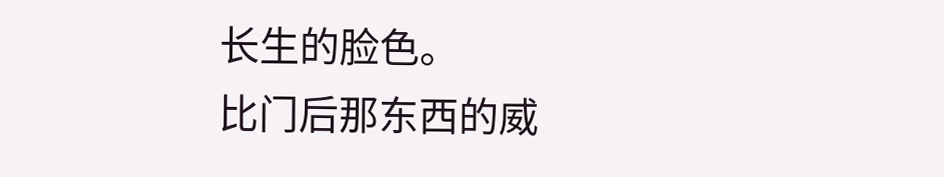长生的脸色。
比门后那东西的威